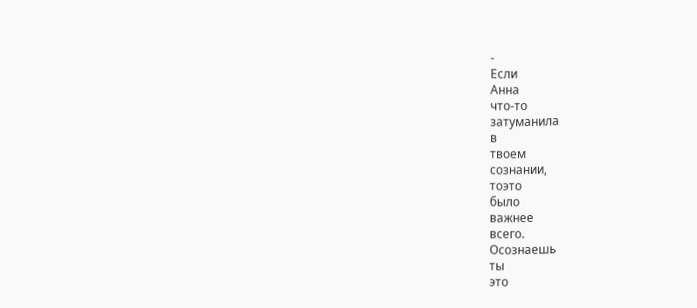-
Если
Анна
что-то
затуманила
в
твоем
сознании,
тоэто
было
важнее
всего.
Осознаешь
ты
это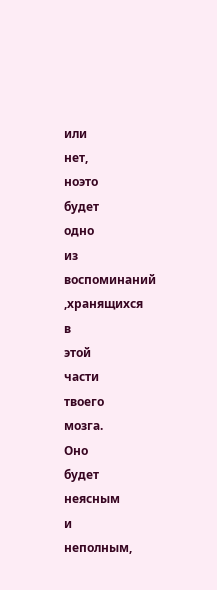или
нет,
ноэто
будет
одно
из
воспоминаний
,хранящихся
в
этой
части
твоего
мозга.
Оно
будет
неясным
и
неполным,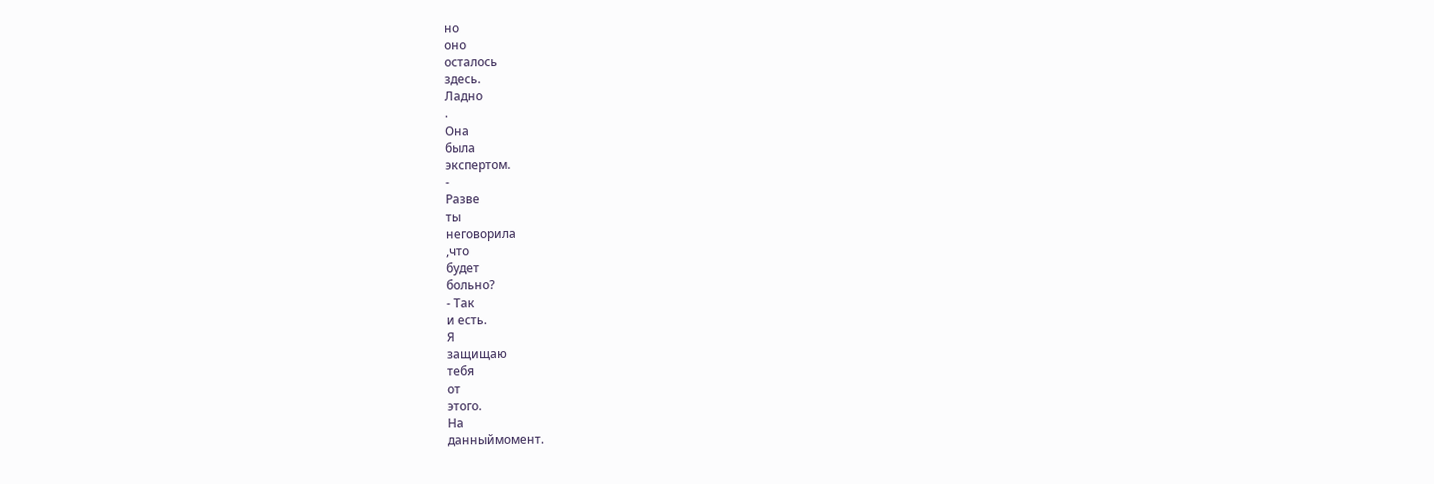но
оно
осталось
здесь.
Ладно
.
Она
была
экспертом.
-
Разве
ты
неговорила
,что
будет
больно?
- Так
и есть.
Я
защищаю
тебя
от
этого.
На
данныймомент.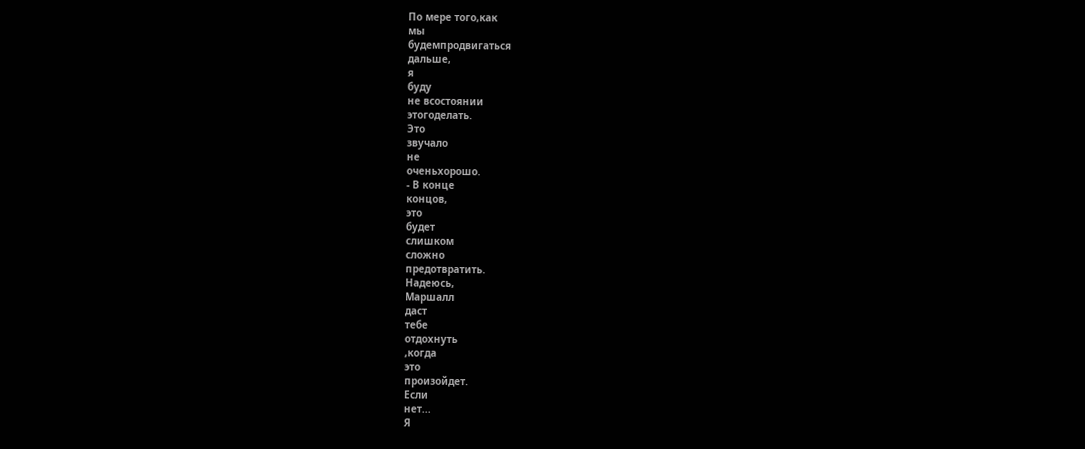По мере того,как
мы
будемпродвигаться
дальше,
я
буду
не всостоянии
этогоделать.
Это
звучало
не
оченьхорошо.
- В конце
концов,
это
будет
слишком
сложно
предотвратить.
Надеюсь,
Маршалл
даст
тебе
отдохнуть
,когда
это
произойдет.
Если
нет...
Я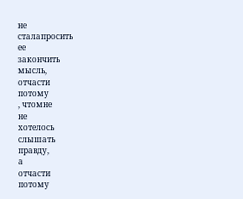не
сталапросить
ее
закончить
мысль,
отчасти
потому
, чтомне
не
хотелось
слышать
правду,
а
отчасти
потому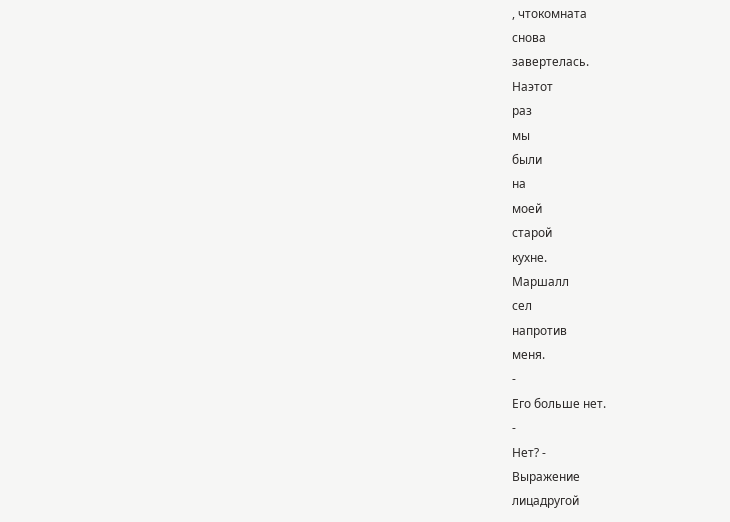, чтокомната
снова
завертелась.
Наэтот
раз
мы
были
на
моей
старой
кухне.
Маршалл
сел
напротив
меня.
-
Его больше нет.
-
Нет? -
Выражение
лицадругой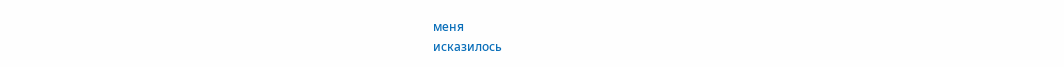меня
исказилось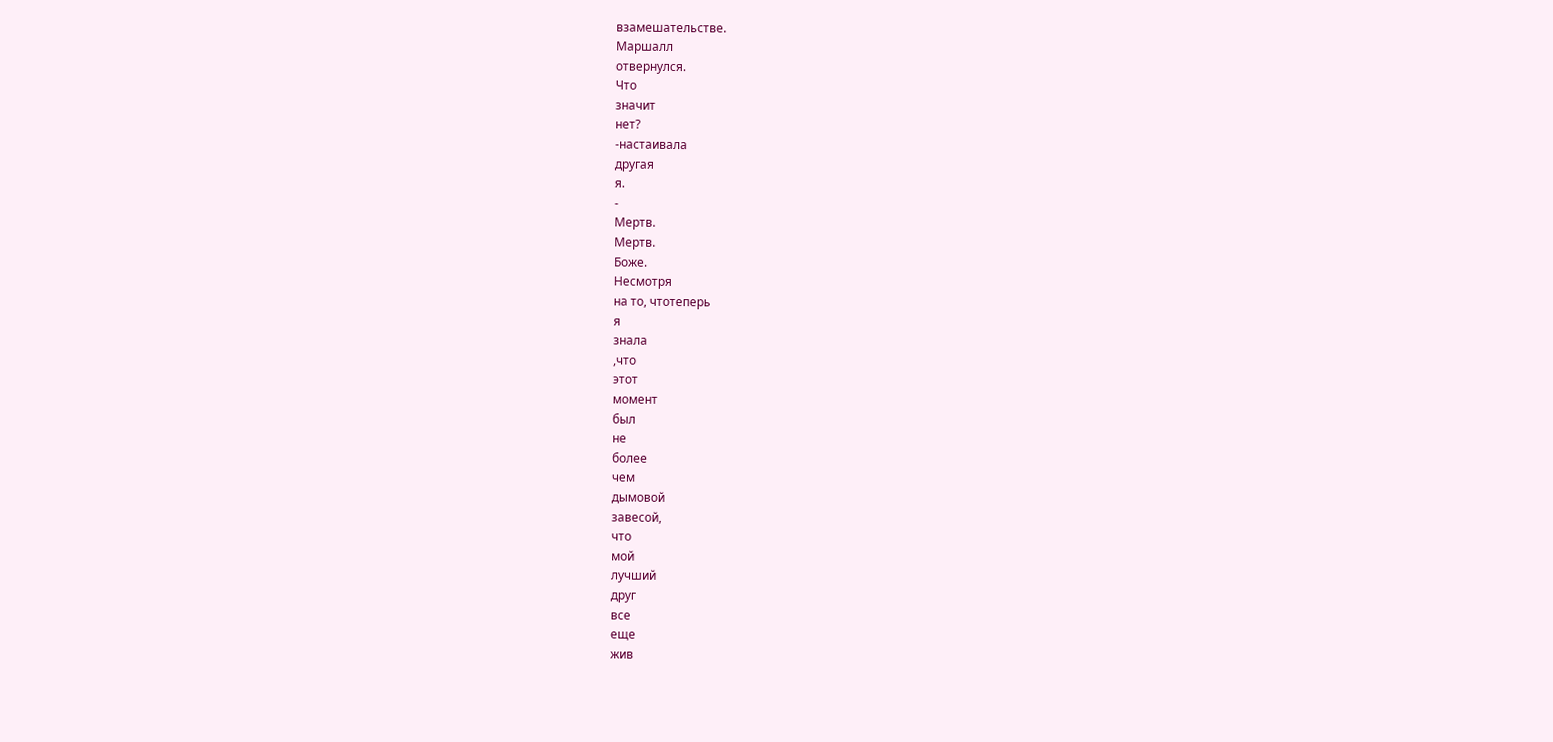взамешательстве.
Маршалл
отвернулся.
Что
значит
нет?
-настаивала
другая
я.
-
Мертв.
Мертв.
Боже.
Несмотря
на то, чтотеперь
я
знала
,что
этот
момент
был
не
более
чем
дымовой
завесой,
что
мой
лучший
друг
все
еще
жив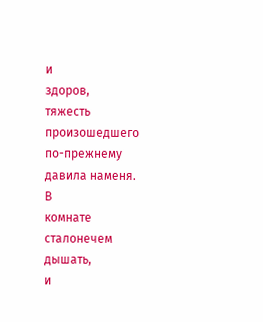и
здоров,
тяжесть
произошедшего
по-прежнему
давила наменя.
В
комнате
сталонечем
дышать,
и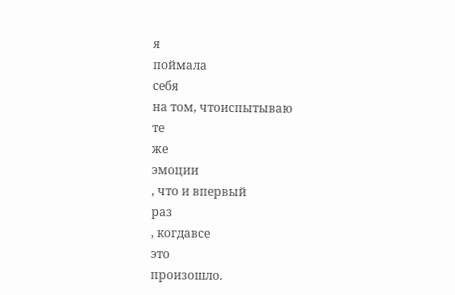я
поймала
себя
на том, чтоиспытываю
те
же
эмоции
, что и впервый
раз
, когдавсе
это
произошло.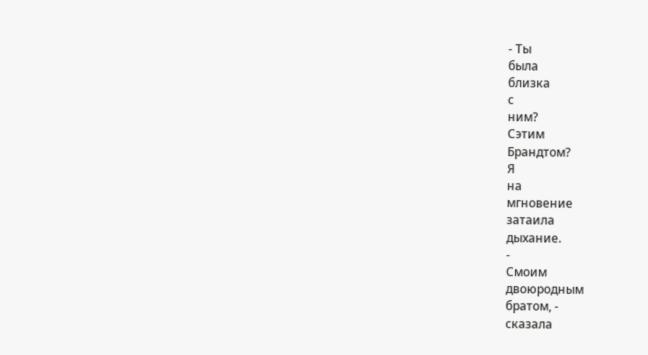- Ты
была
близка
с
ним?
Сэтим
Брандтом?
Я
на
мгновение
затаила
дыхание.
-
Смоим
двоюродным
братом, -
сказала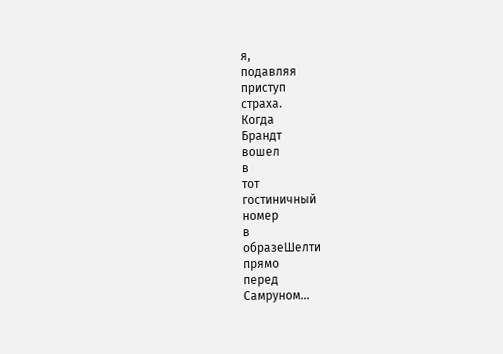я,
подавляя
приступ
страха.
Когда
Брандт
вошел
в
тот
гостиничный
номер
в
образеШелти
прямо
перед
Самруном…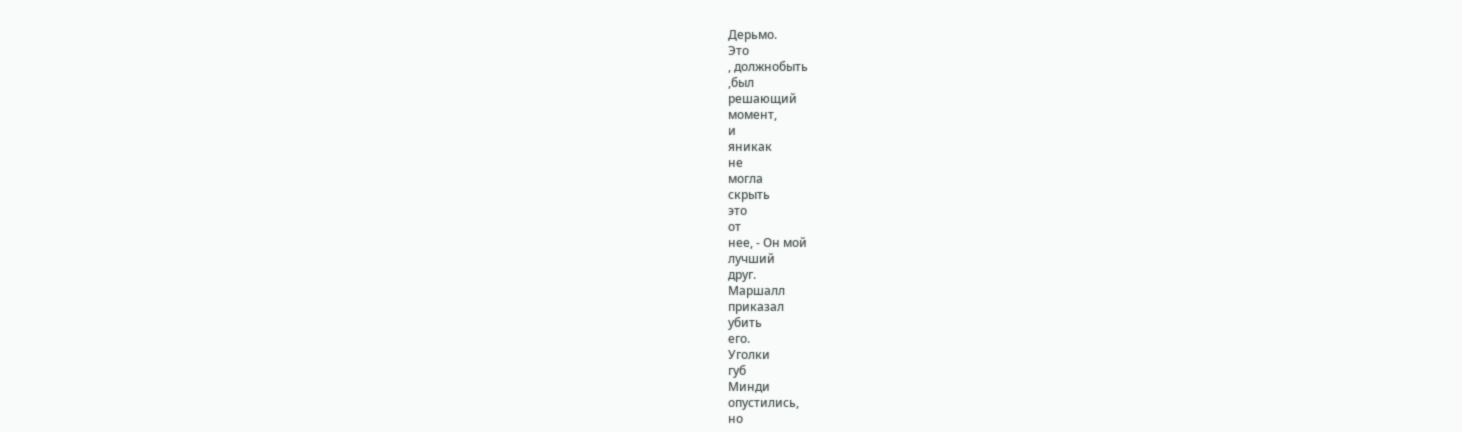Дерьмо.
Это
, должнобыть
,был
решающий
момент,
и
яникак
не
могла
скрыть
это
от
нее, - Он мой
лучший
друг.
Маршалл
приказал
убить
его.
Уголки
губ
Минди
опустились,
но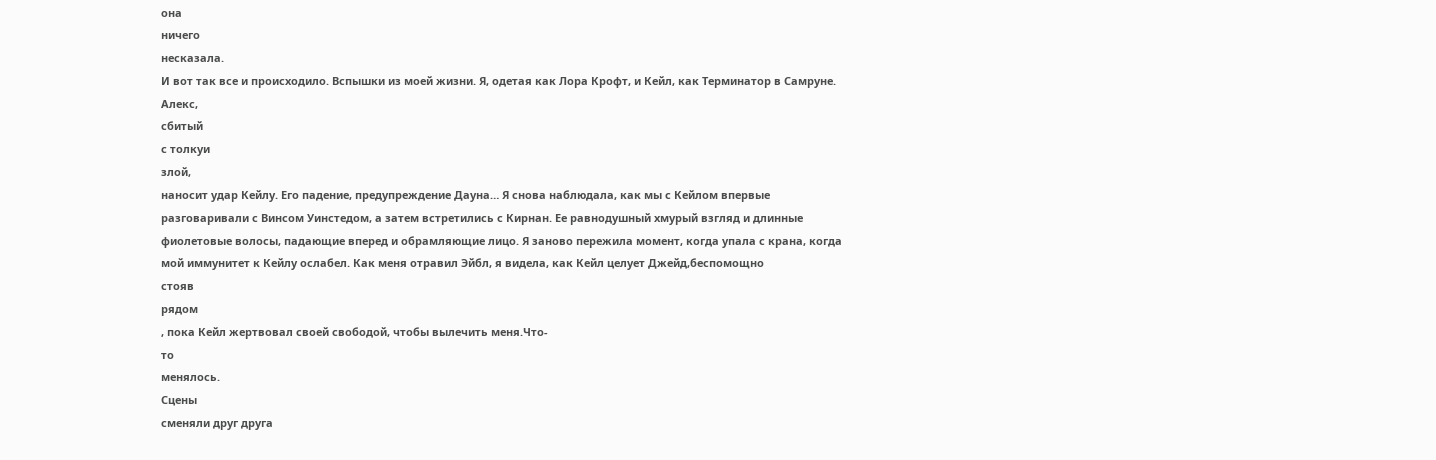она
ничего
несказала.
И вот так все и происходило. Вспышки из моей жизни. Я, одетая как Лора Крофт, и Кейл, как Терминатор в Самруне. Алекс,
сбитый
с толкуи
злой,
наносит удар Кейлу. Его падение, предупреждение Дауна… Я снова наблюдала, как мы с Кейлом впервые разговаривали с Винсом Уинстедом, а затем встретились с Кирнан. Ее равнодушный хмурый взгляд и длинные фиолетовые волосы, падающие вперед и обрамляющие лицо. Я заново пережила момент, когда упала с крана, когда мой иммунитет к Кейлу ослабел. Как меня отравил Эйбл, я видела, как Кейл целует Джейд,беспомощно
стояв
рядом
, пока Кейл жертвовал своей свободой, чтобы вылечить меня.Что-
то
менялось.
Сцены
сменяли друг друга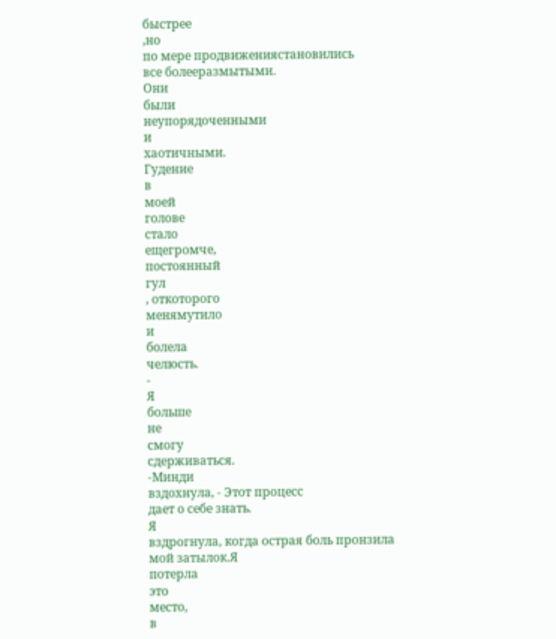быстрее
,но
по мере продвижениястановились
все болееразмытыми.
Они
были
неупорядоченными
и
хаотичными.
Гудение
в
моей
голове
стало
ещегромче,
постоянный
гул
, откоторого
менямутило
и
болела
челюсть.
-
Я
больше
не
смогу
сдерживаться.
-Минди
вздохнула, - Этот процесс
дает о себе знать.
Я
вздрогнула, когда острая боль пронзила мой затылок.Я
потерла
это
место,
в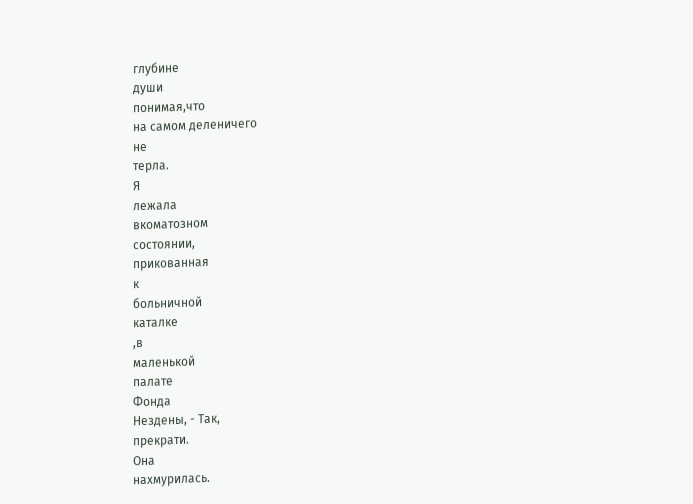глубине
души
понимая,что
на самом деленичего
не
терла.
Я
лежала
вкоматозном
состоянии,
прикованная
к
больничной
каталке
,в
маленькой
палате
Фонда
Нездены, - Так,
прекрати.
Она
нахмурилась.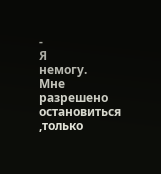-
Я
немогу.
Мне
разрешено
остановиться
,только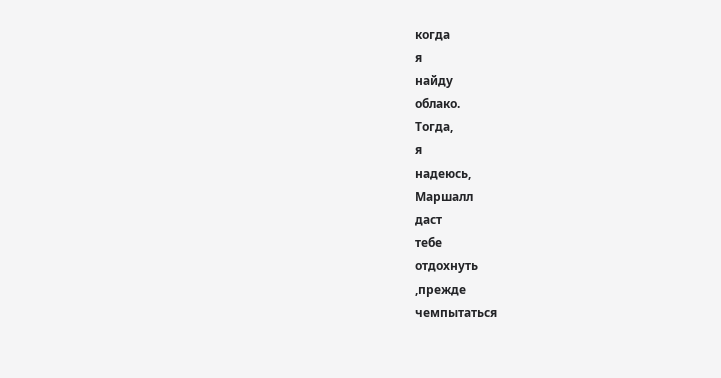когда
я
найду
облако.
Тогда,
я
надеюсь,
Маршалл
даст
тебе
отдохнуть
,прежде
чемпытаться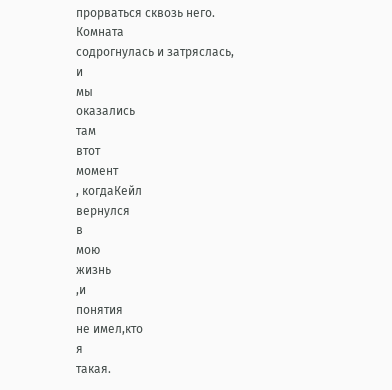прорваться сквозь него.
Комната
содрогнулась и затряслась,
и
мы
оказались
там
втот
момент
, когдаКейл
вернулся
в
мою
жизнь
,и
понятия
не имел,кто
я
такая.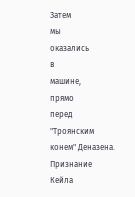Затем
мы
оказались
в
машине,
прямо
перед
"Троянским
конем" Деназена.
Признание
Кейла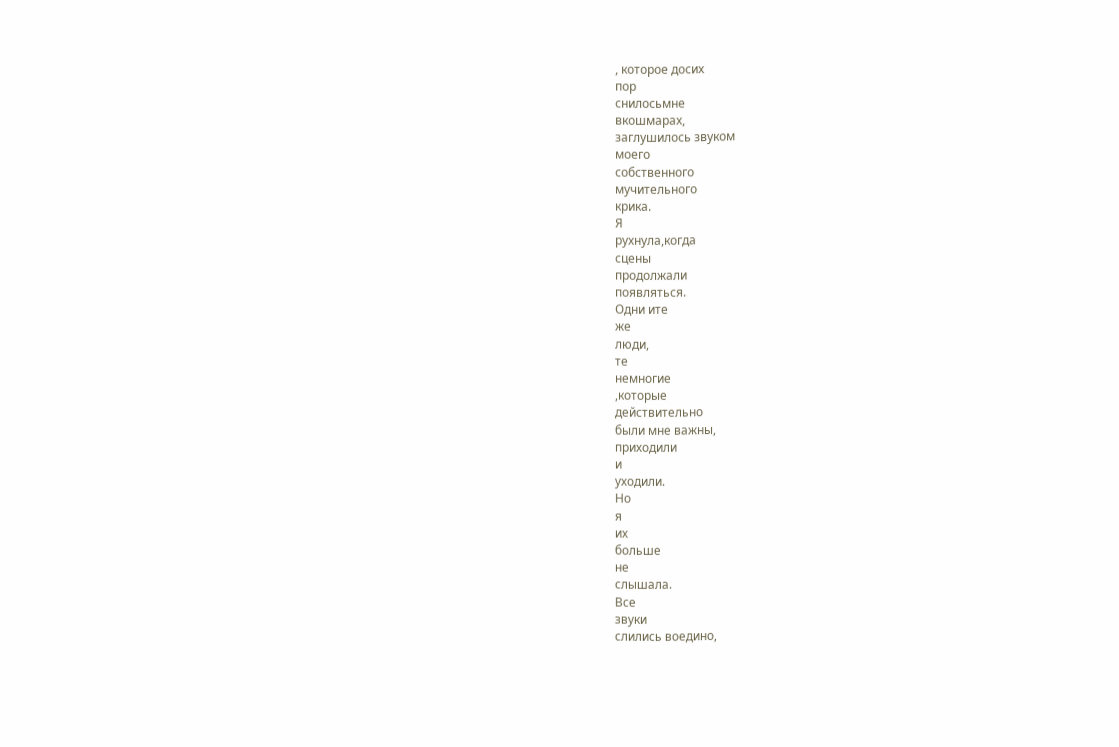, которое досих
пор
снилосьмне
вкошмарах,
заглушилось звуком
моего
собственного
мучительного
крика.
Я
рухнула,когда
сцены
продолжали
появляться.
Одни ите
же
люди,
те
немногие
,которые
действительно
были мне важны,
приходили
и
уходили.
Но
я
их
больше
не
слышала.
Все
звуки
слились воедино,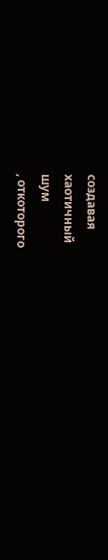создавая
хаотичный
шум
, откоторого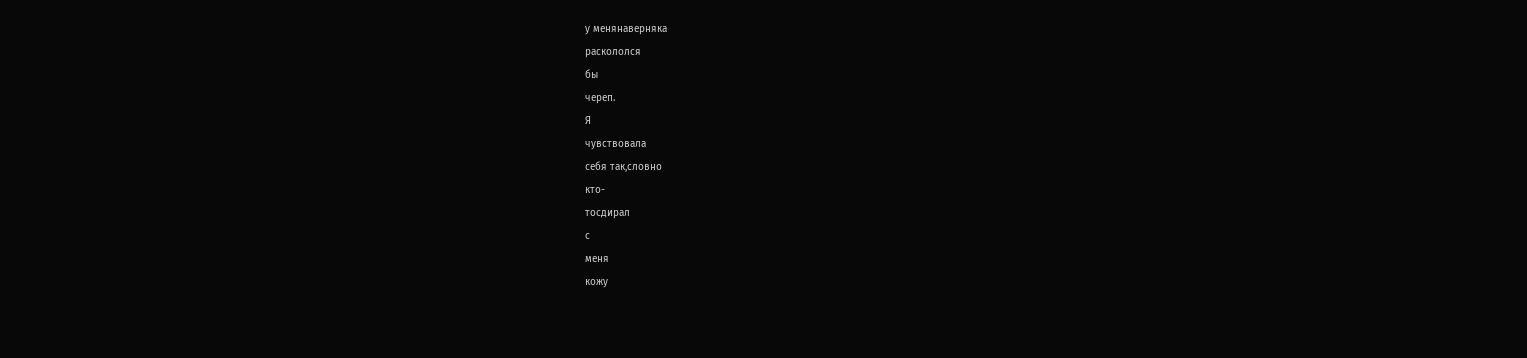у менянаверняка
раскололся
бы
череп.
Я
чувствовала
себя так,словно
кто-
тосдирал
с
меня
кожу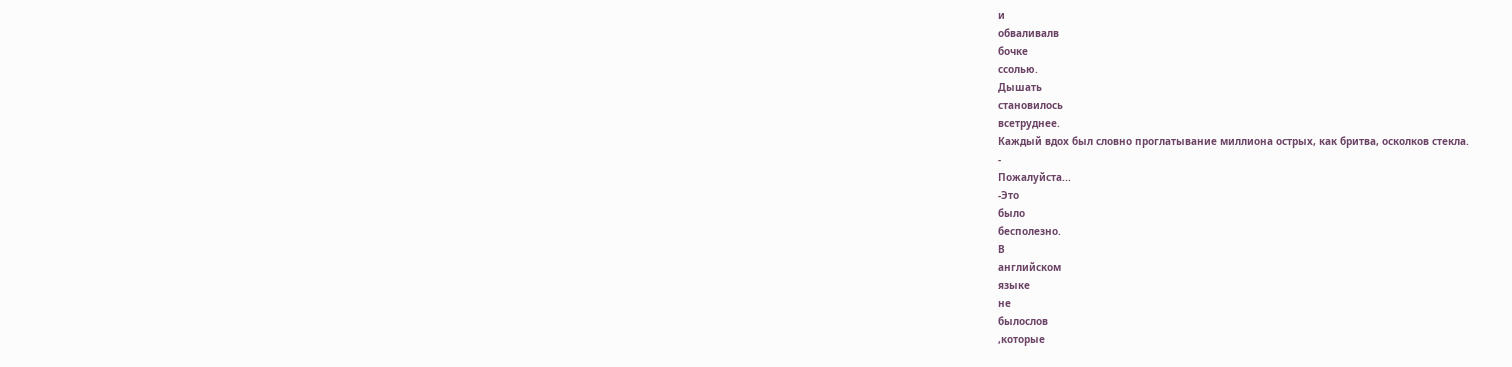и
обваливалв
бочке
ссолью.
Дышать
становилось
всетруднее.
Каждый вдох был словно проглатывание миллиона острых, как бритва, осколков стекла.
-
Пожалуйста...
-Это
было
бесполезно.
В
английском
языке
не
былослов
,которые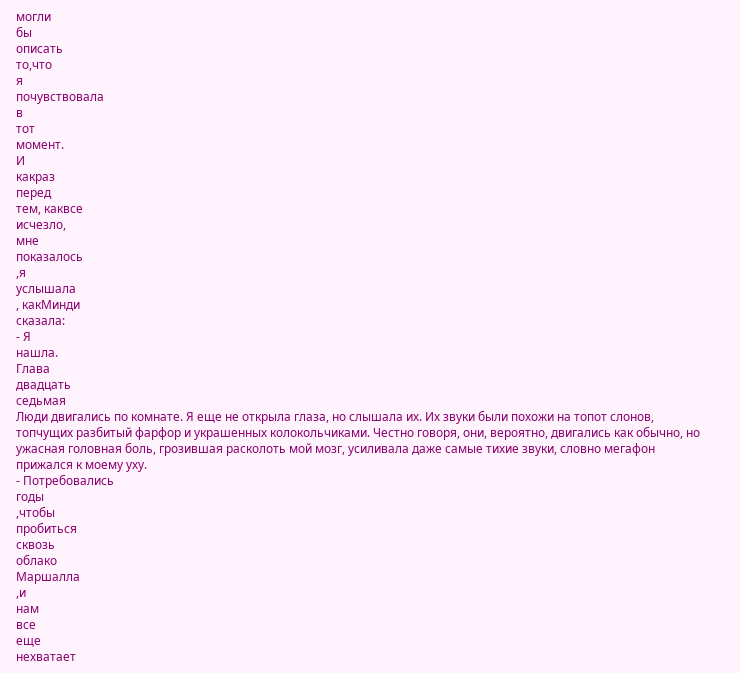могли
бы
описать
то,что
я
почувствовала
в
тот
момент.
И
какраз
перед
тем, каквсе
исчезло,
мне
показалось
,я
услышала
, какМинди
сказала:
- Я
нашла.
Глава
двадцать
седьмая
Люди двигались по комнате. Я еще не открыла глаза, но слышала их. Их звуки были похожи на топот слонов, топчущих разбитый фарфор и украшенных колокольчиками. Честно говоря, они, вероятно, двигались как обычно, но ужасная головная боль, грозившая расколоть мой мозг, усиливала даже самые тихие звуки, словно мегафон прижался к моему уху.
- Потребовались
годы
,чтобы
пробиться
сквозь
облако
Маршалла
,и
нам
все
еще
нехватает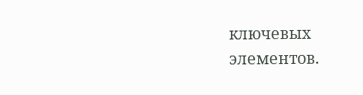ключевых
элементов.